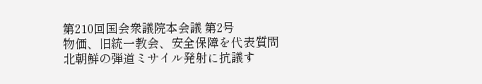第210回国会衆議院本会議 第2号
物価、旧統一教会、安全保障を代表質問
北朝鮮の弾道ミサイル発射に抗議す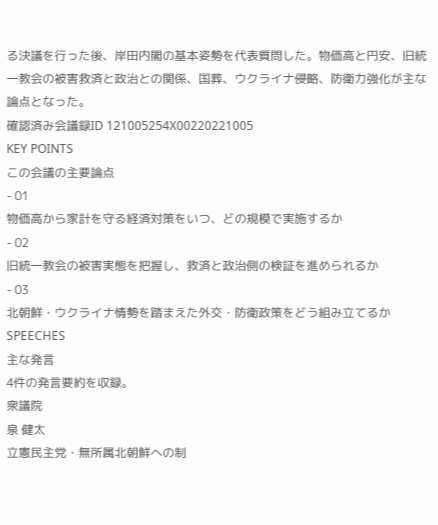る決議を行った後、岸田内閣の基本姿勢を代表質問した。物価高と円安、旧統一教会の被害救済と政治との関係、国葬、ウクライナ侵略、防衛力強化が主な論点となった。
確認済み会議録ID 121005254X00220221005
KEY POINTS
この会議の主要論点
- 01
物価高から家計を守る経済対策をいつ、どの規模で実施するか
- 02
旧統一教会の被害実態を把握し、救済と政治側の検証を進められるか
- 03
北朝鮮・ウクライナ情勢を踏まえた外交・防衛政策をどう組み立てるか
SPEECHES
主な発言
4件の発言要約を収録。
衆議院
泉 健太
立憲民主党・無所属北朝鮮への制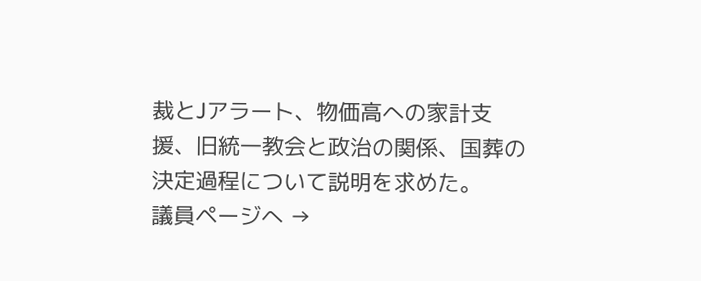裁とJアラート、物価高への家計支援、旧統一教会と政治の関係、国葬の決定過程について説明を求めた。
議員ページへ →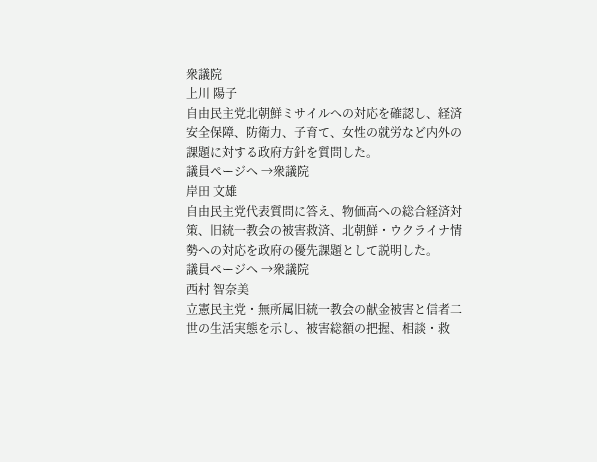衆議院
上川 陽子
自由民主党北朝鮮ミサイルへの対応を確認し、経済安全保障、防衛力、子育て、女性の就労など内外の課題に対する政府方針を質問した。
議員ページへ →衆議院
岸田 文雄
自由民主党代表質問に答え、物価高への総合経済対策、旧統一教会の被害救済、北朝鮮・ウクライナ情勢への対応を政府の優先課題として説明した。
議員ページへ →衆議院
西村 智奈美
立憲民主党・無所属旧統一教会の献金被害と信者二世の生活実態を示し、被害総額の把握、相談・救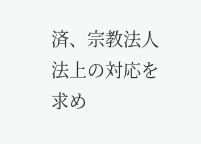済、宗教法人法上の対応を求め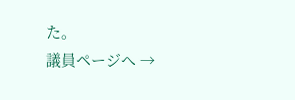た。
議員ページへ →